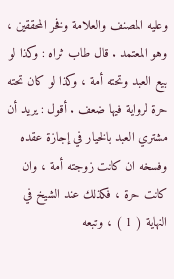وعليه المصنف والعلامة وفخر المحققين ، وهو المعتمد . قال طاب ثراه : وكذا لو بيع العبد وتحته أمة ، وكذا لو كان تحته حرة لرواية فيها ضعف . أقول : يريد أن مشتري العبد بالخيار في إجازة عقده وفسخه ان كانت زوجته أمة ، وان كانت حرة ، فكذلك عند الشيخ في النهاية ( 1 ) ، وتبعه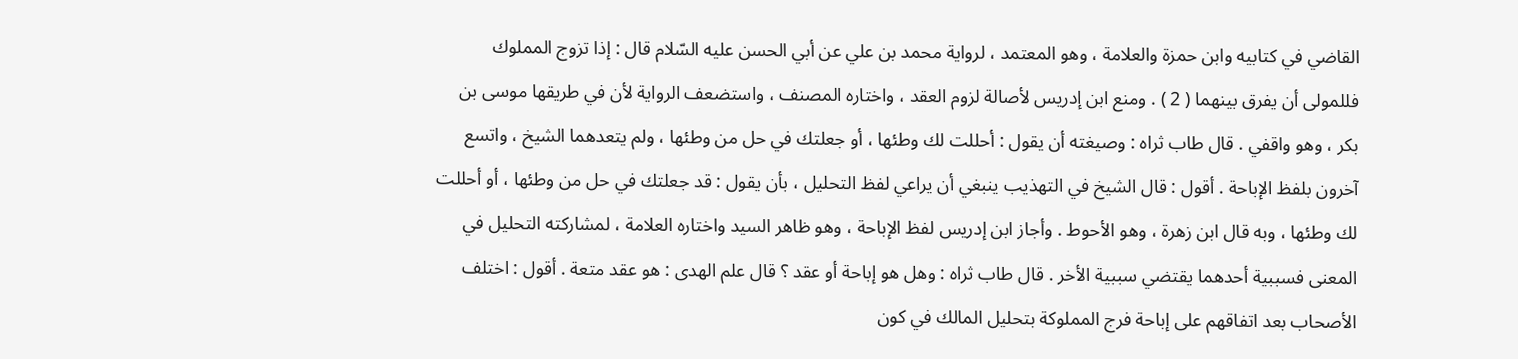القاضي في كتابيه وابن حمزة والعلامة ، وهو المعتمد ، لرواية محمد بن علي عن أبي الحسن عليه السّلام قال : إذا تزوج المملوك فللمولى أن يفرق بينهما ( 2 ) . ومنع ابن إدريس لأصالة لزوم العقد ، واختاره المصنف ، واستضعف الرواية لأن في طريقها موسى بن بكر ، وهو واقفي . قال طاب ثراه : وصيغته أن يقول : أحللت لك وطئها ، أو جعلتك في حل من وطئها ، ولم يتعدهما الشيخ ، واتسع آخرون بلفظ الإباحة . أقول : قال الشيخ في التهذيب ينبغي أن يراعي لفظ التحليل ، بأن يقول : قد جعلتك في حل من وطئها ، أو أحللت لك وطئها ، وبه قال ابن زهرة ، وهو الأحوط . وأجاز ابن إدريس لفظ الإباحة ، وهو ظاهر السيد واختاره العلامة ، لمشاركته التحليل في المعنى فسببية أحدهما يقتضي سببية الأخر . قال طاب ثراه : وهل هو إباحة أو عقد ؟ قال علم الهدى : هو عقد متعة . أقول : اختلف الأصحاب بعد اتفاقهم على إباحة فرج المملوكة بتحليل المالك في كون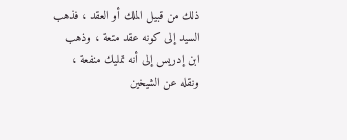ذلك من قبيل الملك أو العقد ، فذهب السيد إلى كونه عقد متعة ، وذهب ابن إدريس إلى أنه تمليك منفعة ، ونقله عن الشيخين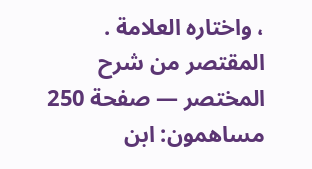، واختاره العلامة .
المقتصر من شرح المختصر — صفحة 250
مساهمون: ابن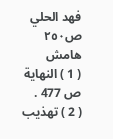فهد الحلي
ص٢٥٠
هامش
( 1 ) النهاية ص 477 .
( 2 ) تهذيب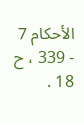الأحكام 7 - 339 ، ح 18 .